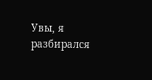Увы, я разбирался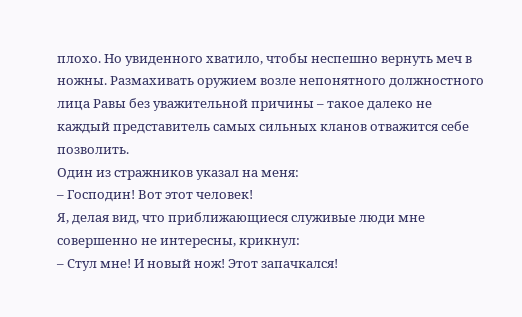плохо. Но увиденного хватило, чтобы неспешно вернуть меч в ножны. Размахивать оружием возле непонятного должностного лица Равы без уважительной причины – такое далеко не каждый представитель самых сильных кланов отважится себе позволить.
Один из стражников указал на меня:
– Господин! Вот этот человек!
Я, делая вид, что приближающиеся служивые люди мне совершенно не интересны, крикнул:
– Стул мне! И новый нож! Этот запачкался!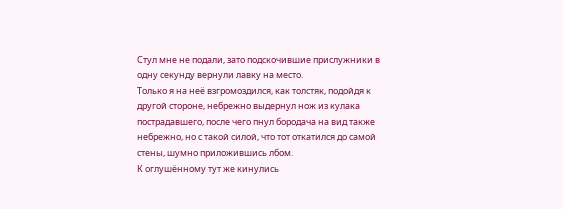Стул мне не подали, зато подскочившие прислужники в одну секунду вернули лавку на место.
Только я на неё взгромоздился, как толстяк, подойдя к другой стороне, небрежно выдернул нож из кулака пострадавшего, после чего пнул бородача на вид также небрежно, но с такой силой, что тот откатился до самой стены, шумно приложившись лбом.
К оглушённому тут же кинулись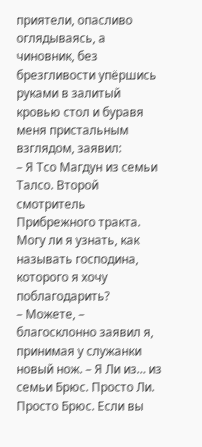приятели, опасливо оглядываясь, а чиновник, без брезгливости упёршись руками в залитый кровью стол и буравя меня пристальным взглядом, заявил:
– Я Тсо Магдун из семьи Талсо. Второй смотритель Прибрежного тракта. Могу ли я узнать, как называть господина, которого я хочу поблагодарить?
– Можете, – благосклонно заявил я, принимая у служанки новый нож. – Я Ли из… из семьи Брюс. Просто Ли. Просто Брюс. Если вы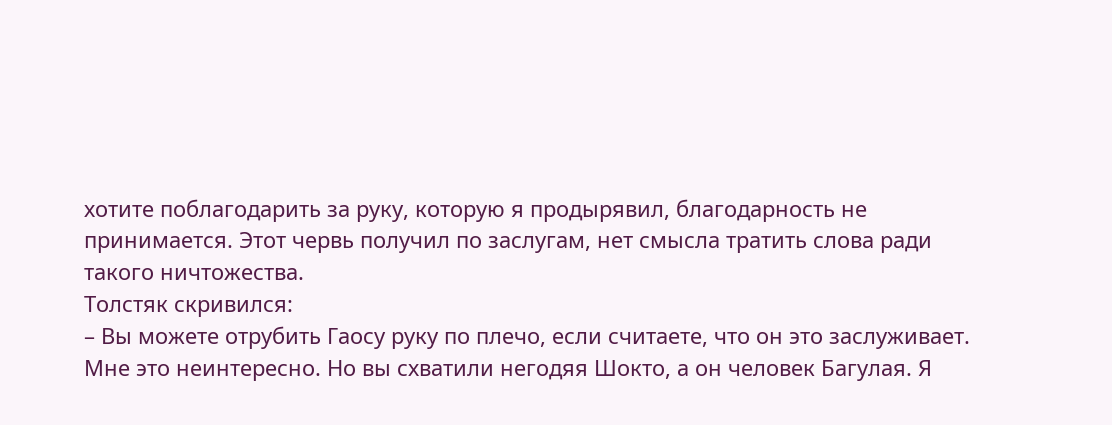хотите поблагодарить за руку, которую я продырявил, благодарность не принимается. Этот червь получил по заслугам, нет смысла тратить слова ради такого ничтожества.
Толстяк скривился:
– Вы можете отрубить Гаосу руку по плечо, если считаете, что он это заслуживает. Мне это неинтересно. Но вы схватили негодяя Шокто, а он человек Багулая. Я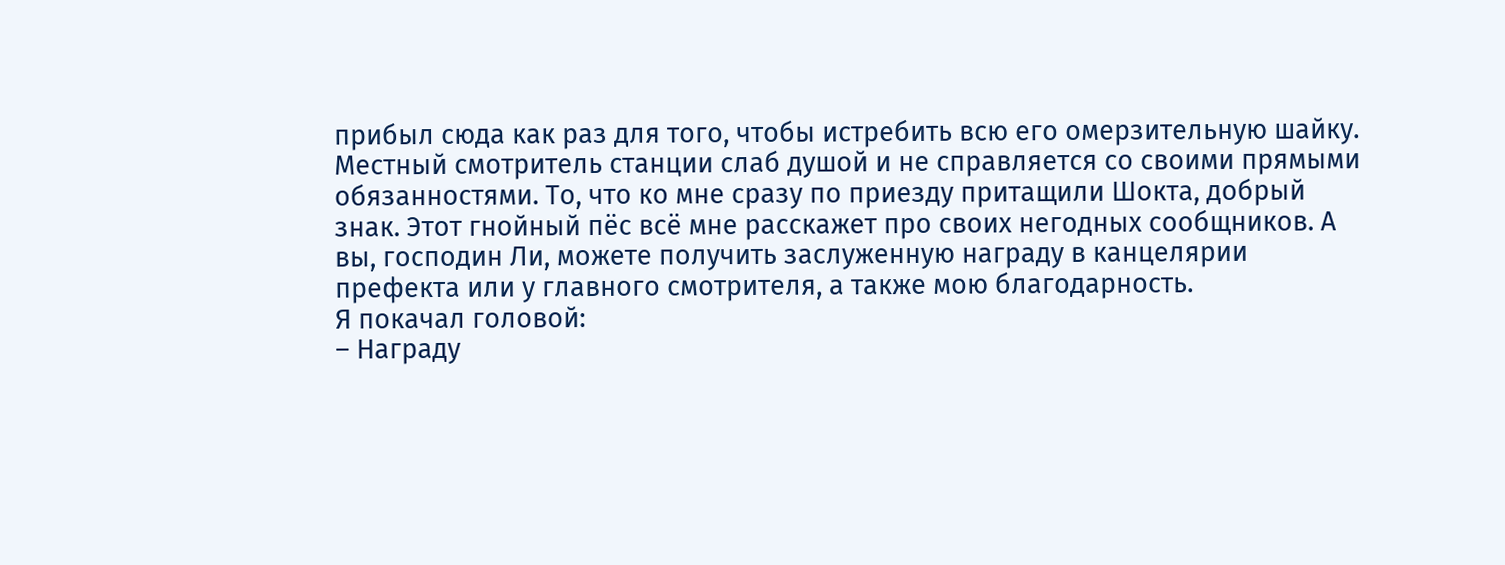прибыл сюда как раз для того, чтобы истребить всю его омерзительную шайку. Местный смотритель станции слаб душой и не справляется со своими прямыми обязанностями. То, что ко мне сразу по приезду притащили Шокта, добрый знак. Этот гнойный пёс всё мне расскажет про своих негодных сообщников. А вы, господин Ли, можете получить заслуженную награду в канцелярии префекта или у главного смотрителя, а также мою благодарность.
Я покачал головой:
– Награду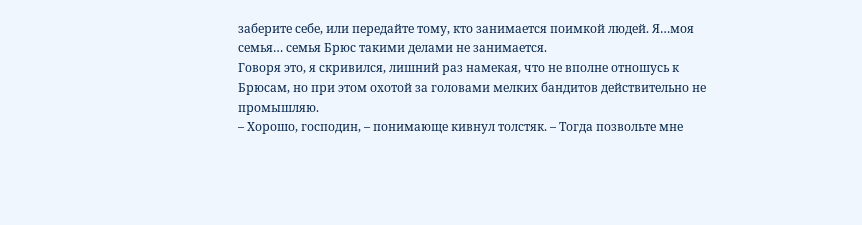заберите себе, или передайте тому, кто занимается поимкой людей. Я…моя семья… семья Брюс такими делами не занимается.
Говоря это, я скривился, лишний раз намекая, что не вполне отношусь к Брюсам, но при этом охотой за головами мелких бандитов действительно не промышляю.
– Хорошо, господин, – понимающе кивнул толстяк. – Тогда позвольте мне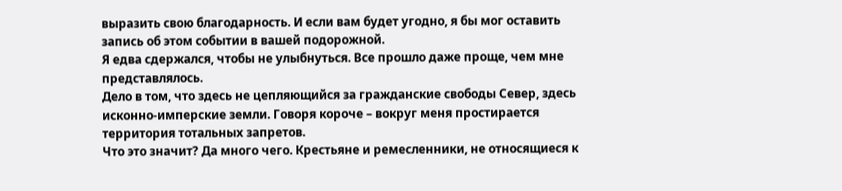выразить свою благодарность. И если вам будет угодно, я бы мог оставить запись об этом событии в вашей подорожной.
Я едва сдержался, чтобы не улыбнуться. Все прошло даже проще, чем мне представлялось.
Дело в том, что здесь не цепляющийся за гражданские свободы Север, здесь исконно-имперские земли. Говоря короче – вокруг меня простирается территория тотальных запретов.
Что это значит? Да много чего. Крестьяне и ремесленники, не относящиеся к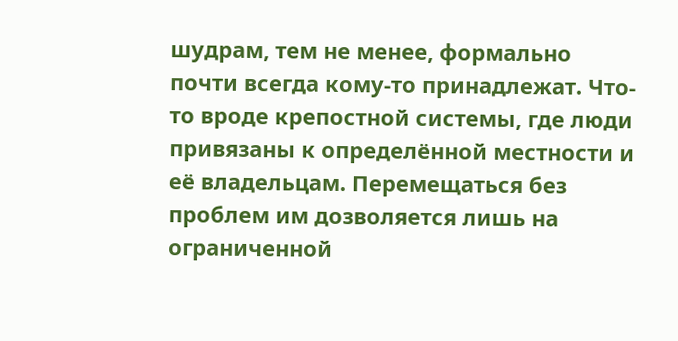шудрам, тем не менее, формально почти всегда кому-то принадлежат. Что-то вроде крепостной системы, где люди привязаны к определённой местности и её владельцам. Перемещаться без проблем им дозволяется лишь на ограниченной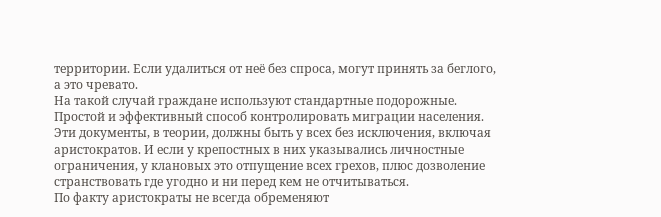территории. Если удалиться от неё без спроса, могут принять за беглого, а это чревато.
На такой случай граждане используют стандартные подорожные. Простой и эффективный способ контролировать миграции населения. Эти документы, в теории, должны быть у всех без исключения, включая аристократов. И если у крепостных в них указывались личностные ограничения, у клановых это отпущение всех грехов, плюс дозволение странствовать где угодно и ни перед кем не отчитываться.
По факту аристократы не всегда обременяют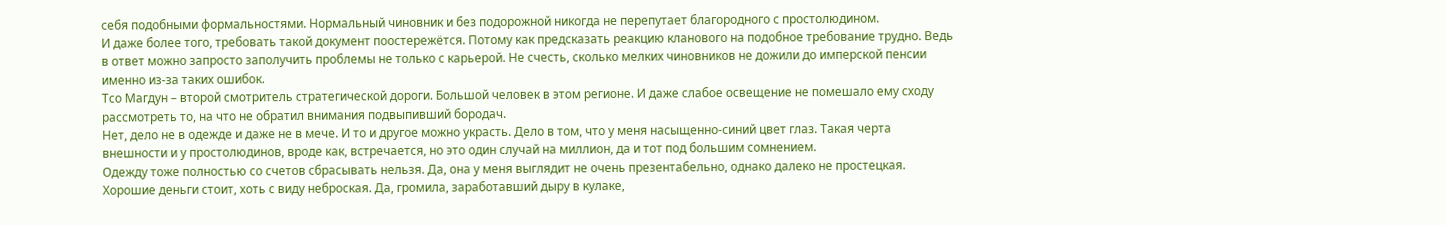себя подобными формальностями. Нормальный чиновник и без подорожной никогда не перепутает благородного с простолюдином.
И даже более того, требовать такой документ поостережётся. Потому как предсказать реакцию кланового на подобное требование трудно. Ведь в ответ можно запросто заполучить проблемы не только с карьерой. Не счесть, сколько мелких чиновников не дожили до имперской пенсии именно из-за таких ошибок.
Тсо Магдун – второй смотритель стратегической дороги. Большой человек в этом регионе. И даже слабое освещение не помешало ему сходу рассмотреть то, на что не обратил внимания подвыпивший бородач.
Нет, дело не в одежде и даже не в мече. И то и другое можно украсть. Дело в том, что у меня насыщенно-синий цвет глаз. Такая черта внешности и у простолюдинов, вроде как, встречается, но это один случай на миллион, да и тот под большим сомнением.
Одежду тоже полностью со счетов сбрасывать нельзя. Да, она у меня выглядит не очень презентабельно, однако далеко не простецкая. Хорошие деньги стоит, хоть с виду неброская. Да, громила, заработавший дыру в кулаке,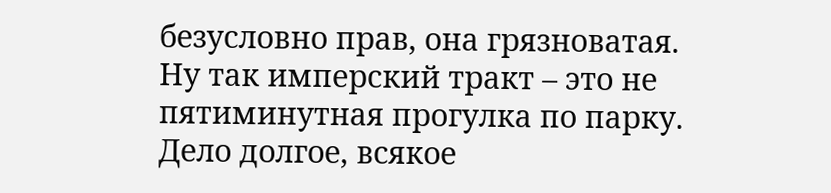безусловно прав, она грязноватая. Ну так имперский тракт – это не пятиминутная прогулка по парку. Дело долгое, всякое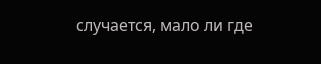случается, мало ли где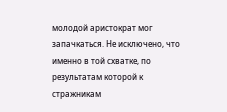молодой аристократ мог запачкаться. Не исключено, что именно в той схватке, по результатам которой к стражникам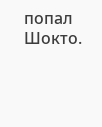попал Шокто.